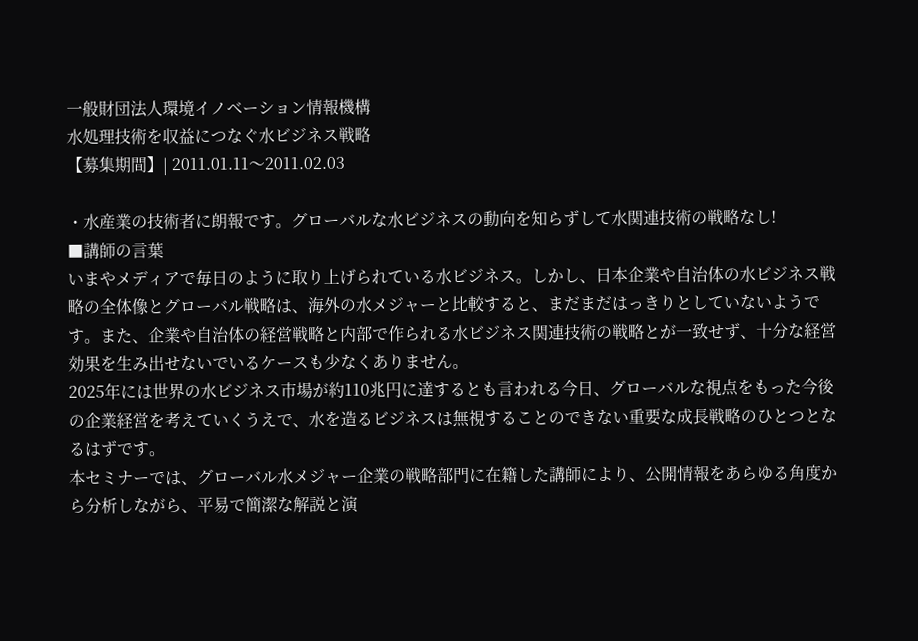一般財団法人環境イノベーション情報機構
水処理技術を収益につなぐ水ビジネス戦略
【募集期間】| 2011.01.11〜2011.02.03

・水産業の技術者に朗報です。グローバルな水ビジネスの動向を知らずして水関連技術の戦略なし!
■講師の言葉
いまやメディアで毎日のように取り上げられている水ビジネス。しかし、日本企業や自治体の水ビジネス戦略の全体像とグローバル戦略は、海外の水メジャーと比較すると、まだまだはっきりとしていないようです。また、企業や自治体の経営戦略と内部で作られる水ビジネス関連技術の戦略とが一致せず、十分な経営効果を生み出せないでいるケースも少なくありません。
2025年には世界の水ビジネス市場が約110兆円に達するとも言われる今日、グローバルな視点をもった今後の企業経営を考えていくうえで、水を造るビジネスは無視することのできない重要な成長戦略のひとつとなるはずです。
本セミナーでは、グローバル水メジャー企業の戦略部門に在籍した講師により、公開情報をあらゆる角度から分析しながら、平易で簡潔な解説と演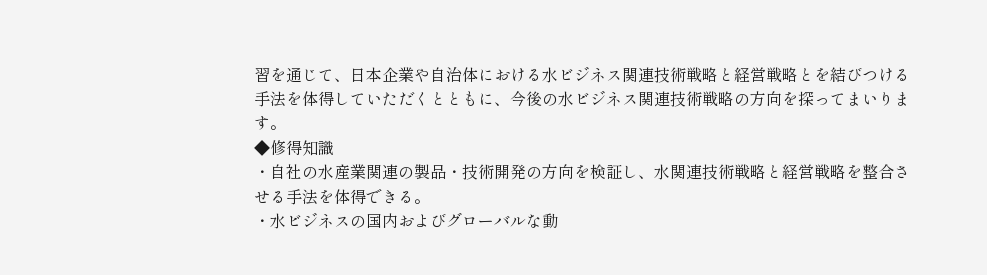習を通じて、日本企業や自治体における水ビジネス関連技術戦略と経営戦略とを結びつける手法を体得していただくとともに、今後の水ビジネス関連技術戦略の方向を探ってまいります。
◆修得知識
・自社の水産業関連の製品・技術開発の方向を検証し、水関連技術戦略と経営戦略を整合させる手法を体得できる。
・水ビジネスの国内およびグローバルな動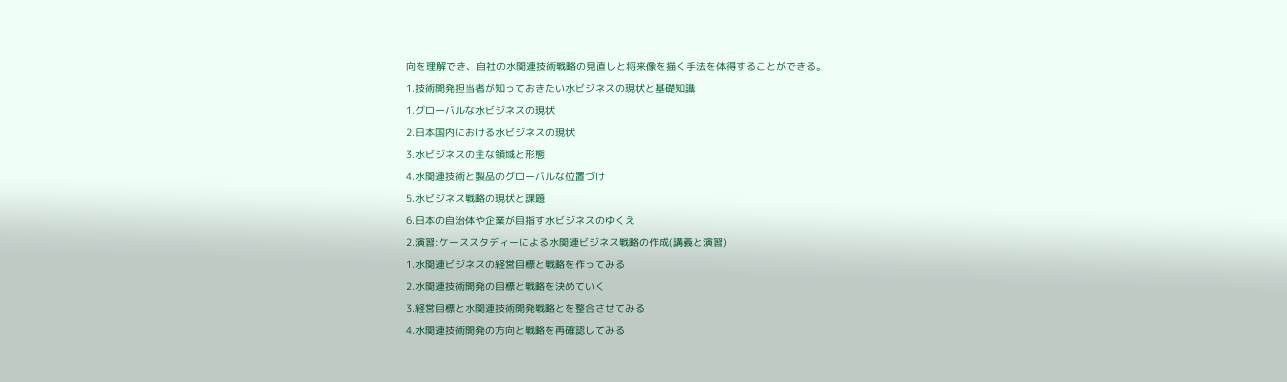向を理解でき、自社の水関連技術戦略の見直しと将来像を描く手法を体得することができる。
1.技術開発担当者が知っておきたい水ビジネスの現状と基礎知識
1.グローバルな水ビジネスの現状
2.日本国内における水ビジネスの現状
3.水ビジネスの主な領域と形態
4.水関連技術と製品のグローバルな位置づけ
5.水ビジネス戦略の現状と課題
6.日本の自治体や企業が目指す水ビジネスのゆくえ
2.演習:ケーススタディーによる水関連ビジネス戦略の作成(講義と演習)
1.水関連ビジネスの経営目標と戦略を作ってみる
2.水関連技術開発の目標と戦略を決めていく
3.経営目標と水関連技術開発戦略とを整合させてみる
4.水関連技術開発の方向と戦略を再確認してみる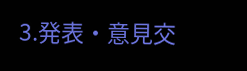3.発表・意見交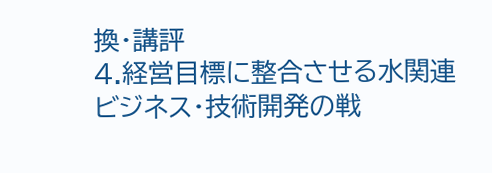換・講評
4.経営目標に整合させる水関連ビジネス・技術開発の戦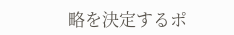略を決定するポ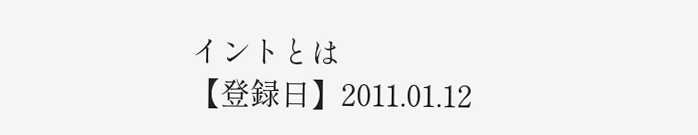イントとは
【登録日】2011.01.12